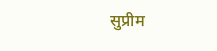सुप्रीम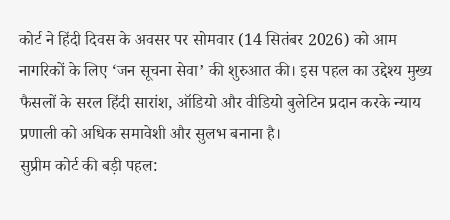कोर्ट ने हिंदी दिवस के अवसर पर सोमवार (14 सितंबर 2026) को आम नागरिकों के लिए ‘जन सूचना सेवा’ की शुरुआत की। इस पहल का उद्देश्य मुख्य फैसलों के सरल हिंदी सारांश, ऑडियो और वीडियो बुलेटिन प्रदान करके न्याय प्रणाली को अधिक समावेशी और सुलभ बनाना है।
सुप्रीम कोर्ट की बड़ी पहल: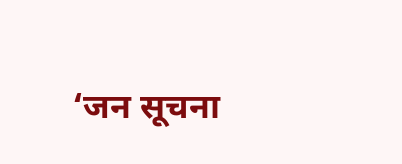‘जन सूचना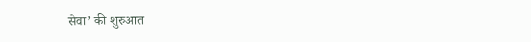सेवा’ की शुरुआत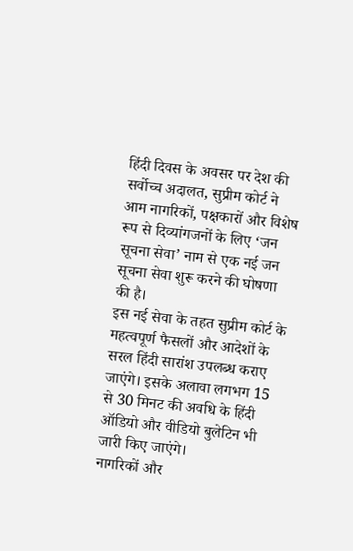हिंदी दिवस के अवसर पर देश की सर्वोच्च अदालत, सुप्रीम कोर्ट ने आम नागरिकों, पक्षकारों और विशेष रूप से दिव्यांगजनों के लिए ‘जन सूचना सेवा’ नाम से एक नई जन सूचना सेवा शुरू करने की घोषणा की है।
इस नई सेवा के तहत सुप्रीम कोर्ट के महत्वपूर्ण फैसलों और आदेशों के सरल हिंदी सारांश उपलब्ध कराए जाएंगे। इसके अलावा लगभग 15 से 30 मिनट की अवधि के हिंदी ऑडियो और वीडियो बुलेटिन भी जारी किए जाएंगे।
नागरिकों और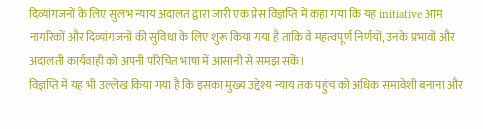दिव्यांगजनों के लिए सुलभ न्याय अदालत द्वारा जारी एक प्रेस विज्ञप्ति में कहा गया कि यह initiative आम नागरिकों और दिव्यांगजनों की सुविधा के लिए शुरू किया गया है ताकि वे महत्वपूर्ण निर्णयों, उनके प्रभावों और अदालती कार्यवाही को अपनी परिचित भाषा में आसानी से समझ सकें।
विज्ञप्ति में यह भी उल्लेख किया गया है कि इसका मुख्य उद्देश्य न्याय तक पहुंच को अधिक समावेशी बनाना और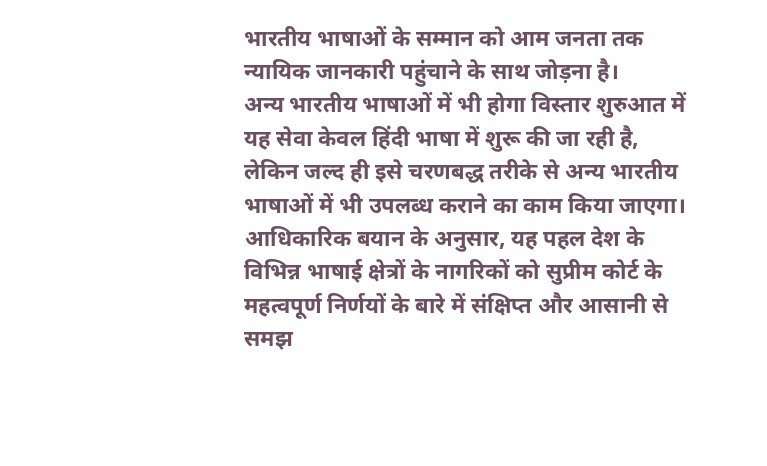भारतीय भाषाओं के सम्मान को आम जनता तक न्यायिक जानकारी पहुंचाने के साथ जोड़ना है।
अन्य भारतीय भाषाओं में भी होगा विस्तार शुरुआत में यह सेवा केवल हिंदी भाषा में शुरू की जा रही है, लेकिन जल्द ही इसे चरणबद्ध तरीके से अन्य भारतीय भाषाओं में भी उपलब्ध कराने का काम किया जाएगा।
आधिकारिक बयान के अनुसार, यह पहल देश के विभिन्न भाषाई क्षेत्रों के नागरिकों को सुप्रीम कोर्ट के महत्वपूर्ण निर्णयों के बारे में संक्षिप्त और आसानी से समझ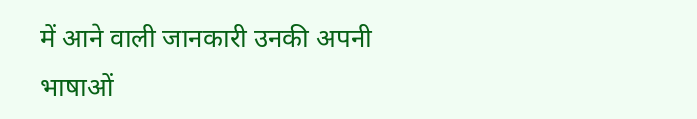में आने वाली जानकारी उनकी अपनी भाषाओं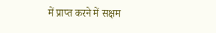में प्राप्त करने में सक्षम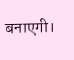बनाएगी।